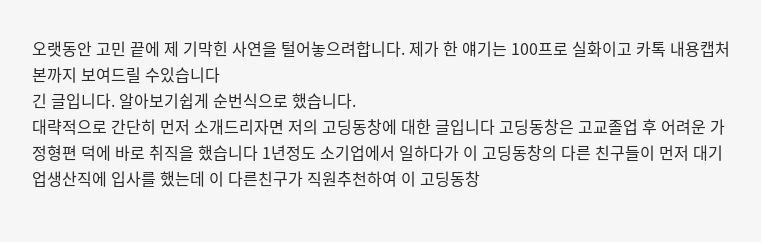오랫동안 고민 끝에 제 기막힌 사연을 털어놓으려합니다. 제가 한 얘기는 100프로 실화이고 카톡 내용캡처본까지 보여드릴 수있습니다
긴 글입니다. 알아보기쉽게 순번식으로 했습니다.
대략적으로 간단히 먼저 소개드리자면 저의 고딩동창에 대한 글입니다 고딩동창은 고교졸업 후 어려운 가정형편 덕에 바로 취직을 했습니다 1년정도 소기업에서 일하다가 이 고딩동창의 다른 친구들이 먼저 대기업생산직에 입사를 했는데 이 다른친구가 직원추천하여 이 고딩동창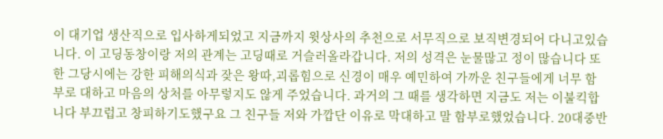이 대기업 생산직으로 입사하게되었고 지금까지 윗상사의 추천으로 서무직으로 보직변경되어 다니고있습니다. 이 고딩동창이랑 저의 관계는 고딩때로 거슬러올라갑니다. 저의 성격은 눈물많고 정이 많습니다 또한 그당시에는 강한 피해의식과 잦은 왕따,괴롭힘으로 신경이 매우 예민하여 가까운 친구들에게 너무 함부로 대하고 마음의 상처를 아무렇지도 않게 주었습니다. 과거의 그 때를 생각하면 지금도 저는 이불킥합니다 부끄럽고 창피하기도했구요 그 친구들 저와 가깝단 이유로 막대하고 말 함부로했었습니다. 20대중반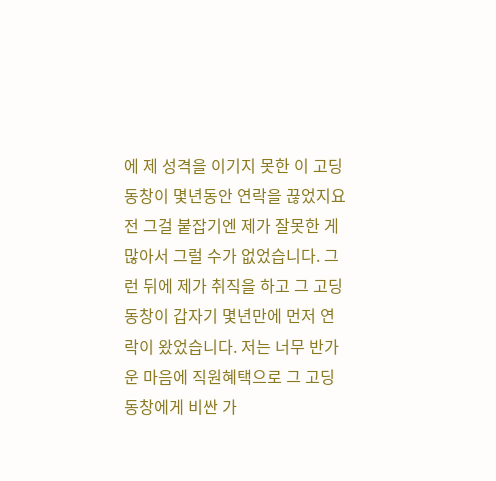에 제 성격을 이기지 못한 이 고딩동창이 몇년동안 연락을 끊었지요 전 그걸 붙잡기엔 제가 잘못한 게 많아서 그럴 수가 없었습니다. 그런 뒤에 제가 취직을 하고 그 고딩동창이 갑자기 몇년만에 먼저 연락이 왔었습니다. 저는 너무 반가운 마음에 직원혜택으로 그 고딩동창에게 비싼 가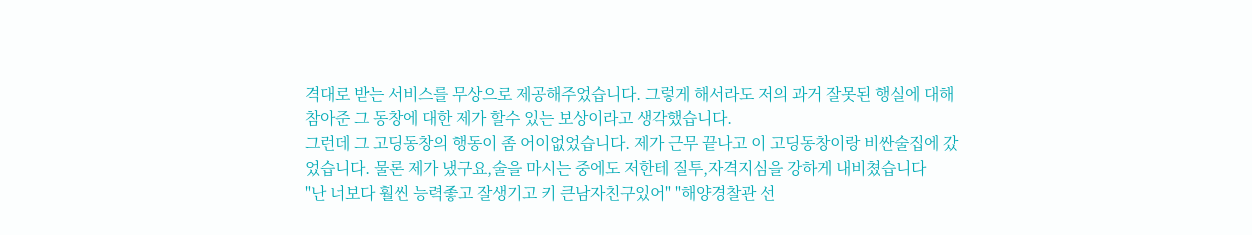격대로 받는 서비스를 무상으로 제공해주었습니다. 그렇게 해서라도 저의 과거 잘못된 행실에 대해 참아준 그 동창에 대한 제가 할수 있는 보상이라고 생각했습니다.
그런데 그 고딩동창의 행동이 좀 어이없었습니다. 제가 근무 끝나고 이 고딩동창이랑 비싼술집에 갔었습니다. 물론 제가 냈구요,술을 마시는 중에도 저한테 질투,자격지심을 강하게 내비쳤습니다
"난 너보다 훨씬 능력좋고 잘생기고 키 큰남자친구있어" "해양경찰관 선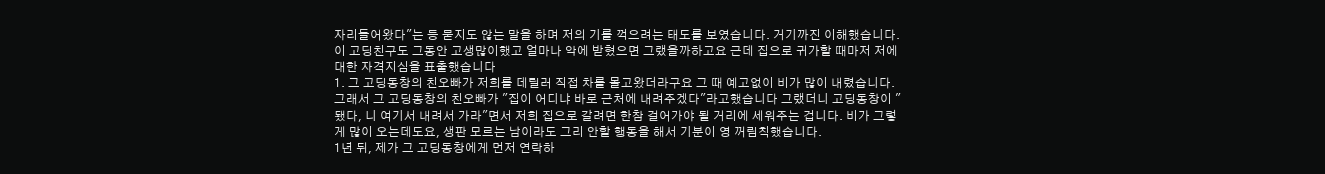자리들어왔다"는 등 묻지도 않는 말을 하며 저의 기를 꺽으려는 태도를 보였습니다. 거기까진 이해했습니다. 이 고딩친구도 그동안 고생많이했고 얼마나 악에 받혔으면 그랬을까하고요 근데 집으로 귀가할 때마저 저에 대한 자격지심을 표출했습니다
1. 그 고딩동창의 친오빠가 저희를 데릴러 직접 차를 몰고왔더라구요 그 때 예고없이 비가 많이 내렸습니다. 그래서 그 고딩동창의 친오빠가 "집이 어디냐 바로 근처에 내려주겠다"라고했습니다 그랬더니 고딩동창이 "됐다, 니 여기서 내려서 가라"면서 저희 집으로 갈려면 한참 걸어가야 될 거리에 세워주는 겁니다. 비가 그렇게 많이 오는데도요, 생판 모르는 남이라도 그리 안할 행동을 해서 기분이 영 꺼림칙했습니다.
1년 뒤, 제가 그 고딩동창에게 먼저 연락하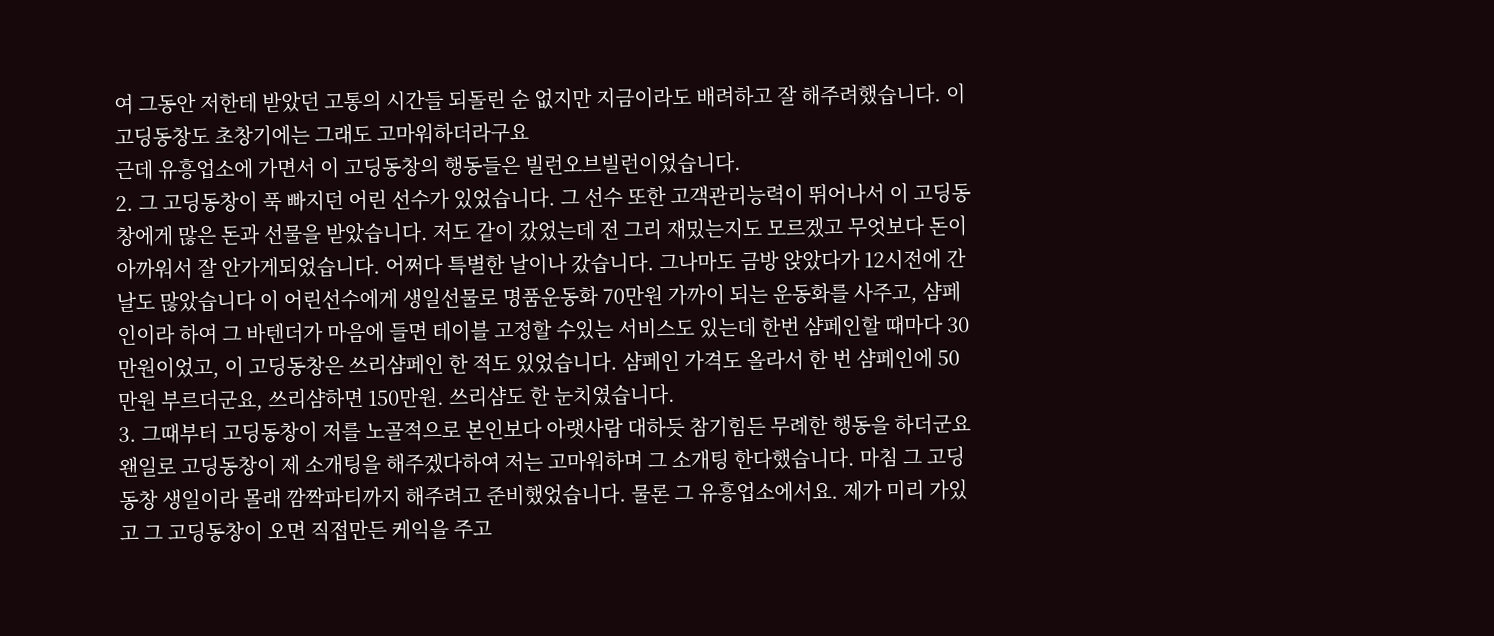여 그동안 저한테 받았던 고통의 시간들 되돌린 순 없지만 지금이라도 배려하고 잘 해주려했습니다. 이 고딩동창도 초창기에는 그래도 고마워하더라구요
근데 유흥업소에 가면서 이 고딩동창의 행동들은 빌런오브빌런이었습니다.
2. 그 고딩동창이 푹 빠지던 어린 선수가 있었습니다. 그 선수 또한 고객관리능력이 뛰어나서 이 고딩동창에게 많은 돈과 선물을 받았습니다. 저도 같이 갔었는데 전 그리 재밌는지도 모르겠고 무엇보다 돈이 아까워서 잘 안가게되었습니다. 어쩌다 특별한 날이나 갔습니다. 그나마도 금방 앉았다가 12시전에 간 날도 많았습니다 이 어린선수에게 생일선물로 명품운동화 70만원 가까이 되는 운동화를 사주고, 샴페인이라 하여 그 바텐더가 마음에 들면 테이블 고정할 수있는 서비스도 있는데 한번 샴페인할 때마다 30만원이었고, 이 고딩동창은 쓰리샴페인 한 적도 있었습니다. 샴페인 가격도 올라서 한 번 샴페인에 50만원 부르더군요, 쓰리샴하면 150만원. 쓰리샴도 한 눈치였습니다.
3. 그때부터 고딩동창이 저를 노골적으로 본인보다 아랫사람 대하듯 참기힘든 무례한 행동을 하더군요 왠일로 고딩동창이 제 소개팅을 해주겠다하여 저는 고마워하며 그 소개팅 한다했습니다. 마침 그 고딩동창 생일이라 몰래 깜짝파티까지 해주려고 준비했었습니다. 물론 그 유흥업소에서요. 제가 미리 가있고 그 고딩동창이 오면 직접만든 케익을 주고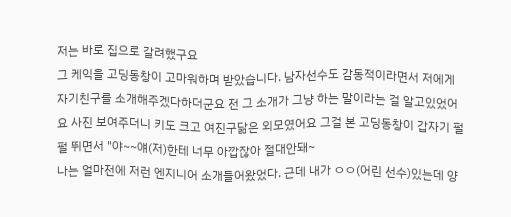저는 바로 집으로 갈려했구요
그 케익을 고딩동창이 고마워하며 받았습니다. 남자선수도 감동적이라면서 저에게 자기친구를 소개해주겠다하더군요 전 그 소개가 그냥 하는 말이라는 걸 알고있었어요 사진 보여주더니 키도 크고 여진구닮은 외모였어요 그걸 본 고딩동창이 갑자기 펄펄 뛰면서 "야~~얘(저)한테 너무 아깝잖아 절대안돼~
나는 얼마전에 저런 엔지니어 소개들어왔었다. 근데 내가 ㅇㅇ(어린 선수)있는데 양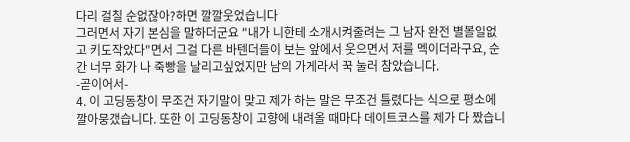다리 걸칠 순없잖아?하면 깔깔웃었습니다
그러면서 자기 본심을 말하더군요 "내가 니한테 소개시켜줄려는 그 남자 완전 별볼일없고 키도작았다"면서 그걸 다른 바텐더들이 보는 앞에서 웃으면서 저를 멕이더라구요, 순간 너무 화가 나 죽빵을 날리고싶었지만 남의 가게라서 꾹 눌러 참았습니다.
-곧이어서-
4. 이 고딩동창이 무조건 자기말이 맞고 제가 하는 말은 무조건 틀렸다는 식으로 평소에 깔아뭉갰습니다. 또한 이 고딩동창이 고향에 내려올 때마다 데이트코스를 제가 다 짰습니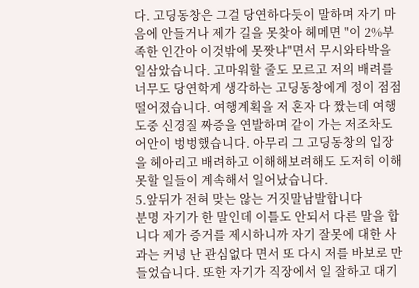다. 고딩동창은 그걸 당연하다듯이 말하며 자기 마음에 안들거나 제가 길을 못찾아 헤메면 "이 2%부족한 인간아 이것밖에 못짯냐"면서 무시와타박을 일삼았습니다. 고마워할 줄도 모르고 저의 배려를 너무도 당연학게 생각하는 고딩동창에게 정이 점점 떨어졌습니다. 여행계획을 저 혼자 다 짰는데 여행 도중 신경질 짜증을 연발하며 같이 가는 저조차도 어안이 벙벙했습니다. 아무리 그 고딩동창의 입장을 헤아리고 배려하고 이해해보려해도 도저히 이해 못할 일들이 계속해서 일어났습니다.
5.앞뒤가 전혀 맞는 않는 거짓말남발합니다
분명 자기가 한 말인데 이틀도 안되서 다른 말을 합니다 제가 증거를 제시하니까 자기 잘못에 대한 사과는 커녕 난 관심없다 면서 또 다시 저를 바보로 만들었습니다. 또한 자기가 직장에서 일 잘하고 대기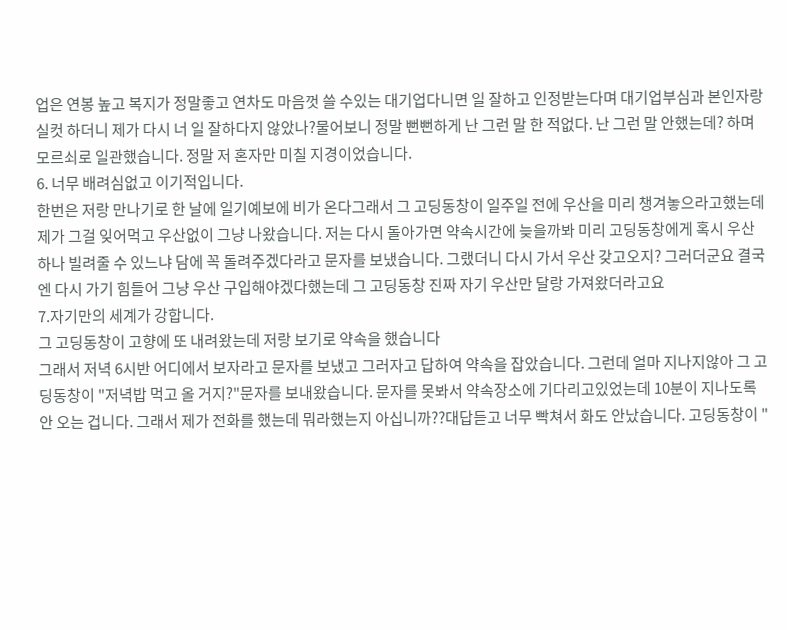업은 연봉 높고 복지가 정말좋고 연차도 마음껏 쓸 수있는 대기업다니면 일 잘하고 인정받는다며 대기업부심과 본인자랑 실컷 하더니 제가 다시 너 일 잘하다지 않았나?물어보니 정말 뻔뻔하게 난 그런 말 한 적없다. 난 그런 말 안했는데? 하며 모르쇠로 일관했습니다. 정말 저 혼자만 미칠 지경이었습니다.
6. 너무 배려심없고 이기적입니다.
한번은 저랑 만나기로 한 날에 일기예보에 비가 온다그래서 그 고딩동창이 일주일 전에 우산을 미리 챙겨놓으라고했는데 제가 그걸 잊어먹고 우산없이 그냥 나왔습니다. 저는 다시 돌아가면 약속시간에 늦을까봐 미리 고딩동창에게 혹시 우산 하나 빌려줄 수 있느냐 담에 꼭 돌려주겠다라고 문자를 보냈습니다. 그랬더니 다시 가서 우산 갖고오지? 그러더군요 결국엔 다시 가기 힘들어 그냥 우산 구입해야겠다했는데 그 고딩동창 진짜 자기 우산만 달랑 가져왔더라고요
7.자기만의 세계가 강합니다.
그 고딩동창이 고향에 또 내려왔는데 저랑 보기로 약속을 했습니다
그래서 저녁 6시반 어디에서 보자라고 문자를 보냈고 그러자고 답하여 약속을 잡았습니다. 그런데 얼마 지나지않아 그 고딩동창이 "저녁밥 먹고 올 거지?"문자를 보내왔습니다. 문자를 못봐서 약속장소에 기다리고있었는데 10분이 지나도록 안 오는 겁니다. 그래서 제가 전화를 했는데 뭐라했는지 아십니까??대답듣고 너무 빡쳐서 화도 안났습니다. 고딩동창이 "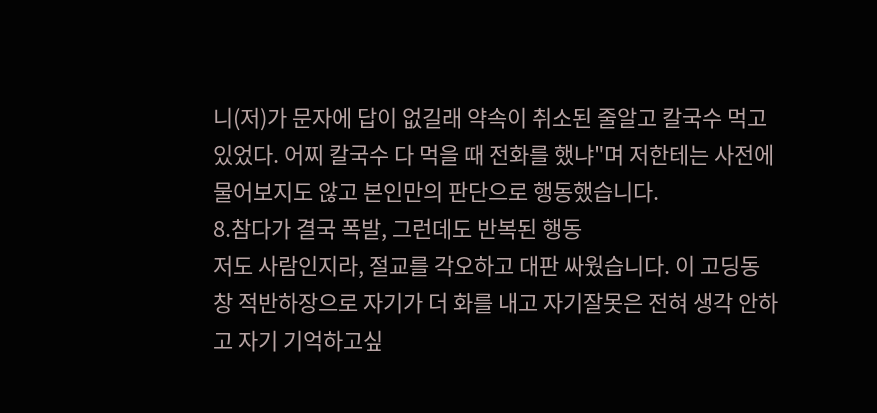니(저)가 문자에 답이 없길래 약속이 취소된 줄알고 칼국수 먹고 있었다. 어찌 칼국수 다 먹을 때 전화를 했냐"며 저한테는 사전에 물어보지도 않고 본인만의 판단으로 행동했습니다.
8.참다가 결국 폭발, 그런데도 반복된 행동
저도 사람인지라, 절교를 각오하고 대판 싸웠습니다. 이 고딩동창 적반하장으로 자기가 더 화를 내고 자기잘못은 전혀 생각 안하고 자기 기억하고싶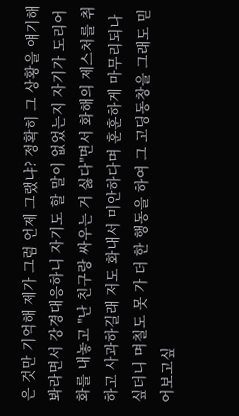은 것만 기억해 제가 그럼 언제 그랬냐? 정확히 그 상황을 얘기해봐라면서 강경대응하니 자기도 할 말이 없었는지 자기가 도리어 화를 내놓고 "난 친구랑 싸우는 거 싫다"면서 화해의 제스처를 취하고 사과하길래 저도 화내서 미안하다며 훈훈하게 마무리되나 싶더니 며칠도 못 가 더 한 행동을 하여 그 고딩동창을 그래도 믿어보고싶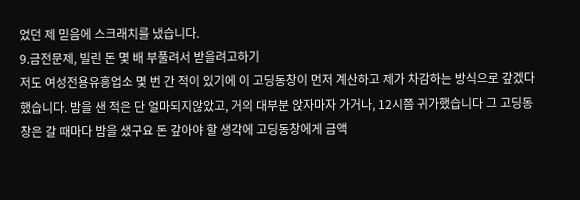었던 제 믿음에 스크래치를 냈습니다.
9.금전문제, 빌린 돈 몇 배 부풀려서 받을려고하기
저도 여성전용유흥업소 몇 번 간 적이 있기에 이 고딩동창이 먼저 계산하고 제가 차감하는 방식으로 갚겠다했습니다. 밤을 샌 적은 단 얼마되지않았고, 거의 대부분 앉자마자 가거나, 12시쯤 귀가했습니다 그 고딩동창은 갈 때마다 밤을 샜구요 돈 갚아야 할 생각에 고딩동창에게 금액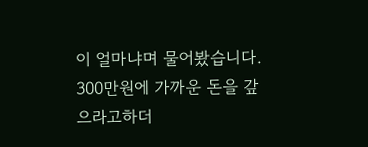이 얼마냐며 물어봤습니다. 300만원에 가까운 돈을 갚으라고하더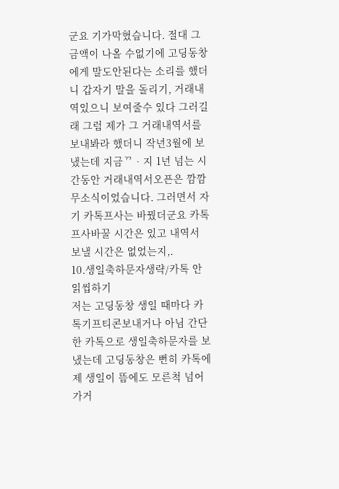군요 기가막혔습니다. 절대 그 금액이 나올 수없기에 고딩동창에게 말도안된다는 소리를 했더니 갑자기 말을 돌리기, 거래내역있으니 보여줄수 있다 그러길래 그럼 제가 그 거래내역서를 보내봐라 했더니 작년3월에 보냈는데 지금ᄁᆞ지 1년 넘는 시간동안 거래내역서오픈은 깜깜무소식이었습니다. 그러면서 자기 카톡프사는 바꿨더군요 카톡프사바꿀 시간은 있고 내역서 보낼 시간은 없었는지,.
10.생일축하문자생략/카톡 안읽씹하기
저는 고딩동창 생일 때마다 카톡기프티콘보내거나 아님 간단한 카톡으로 생일축하문자를 보냈는데 고딩동창은 뻔히 카톡에 제 생일이 뜸에도 모른척 넘어가거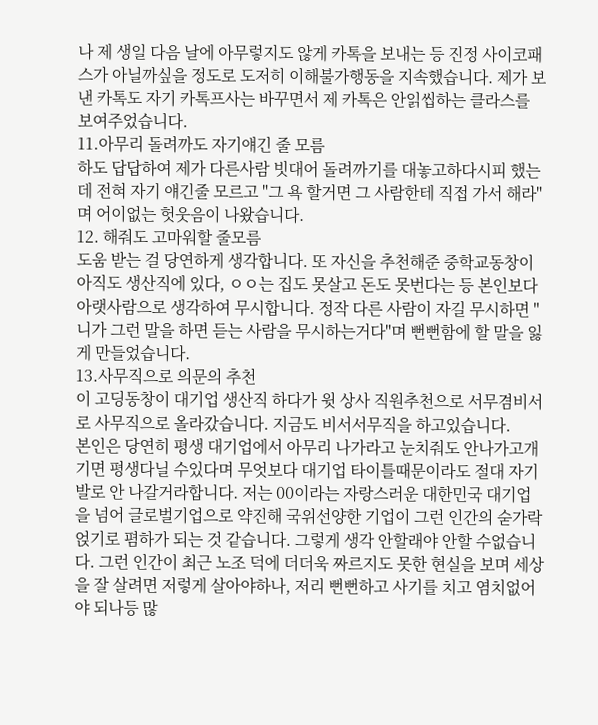나 제 생일 다음 날에 아무렇지도 않게 카톡을 보내는 등 진정 사이코패스가 아닐까싶을 정도로 도저히 이해불가행동을 지속했습니다. 제가 보낸 카톡도 자기 카톡프사는 바꾸면서 제 카톡은 안읽씹하는 클라스를 보여주었습니다.
11.아무리 돌려까도 자기얘긴 줄 모름
하도 답답하여 제가 다른사람 빗대어 돌려까기를 대놓고하다시피 했는데 전혀 자기 얘긴줄 모르고 "그 욕 할거면 그 사람한테 직접 가서 해라"며 어이없는 헛웃음이 나왔습니다.
12. 해줘도 고마워할 줄모름
도움 받는 걸 당연하게 생각합니다. 또 자신을 추천해준 중학교동창이 아직도 생산직에 있다, ㅇㅇ는 집도 못살고 돈도 못번다는 등 본인보다 아랫사람으로 생각하여 무시합니다. 정작 다른 사람이 자길 무시하면 "니가 그런 말을 하면 듣는 사람을 무시하는거다"며 뻔뻔함에 할 말을 잃게 만들었습니다.
13.사무직으로 의문의 추천
이 고딩동창이 대기업 생산직 하다가 윗 상사 직원추천으로 서무겸비서로 사무직으로 올라갔습니다. 지금도 비서서무직을 하고있습니다.
본인은 당연히 평생 대기업에서 아무리 나가라고 눈치줘도 안나가고개기면 평생다닐 수있다며 무엇보다 대기업 타이틀때문이라도 절대 자기 발로 안 나갈거라합니다. 저는 00이라는 자랑스러운 대한민국 대기업을 넘어 글로벌기업으로 약진해 국위선양한 기업이 그런 인간의 숟가락얹기로 폄하가 되는 것 같습니다. 그렇게 생각 안할래야 안할 수없습니다. 그런 인간이 최근 노조 덕에 더더욱 짜르지도 못한 현실을 보며 세상을 잘 살려면 저렇게 살아야하나, 저리 뻔뻔하고 사기를 치고 염치없어야 되나등 많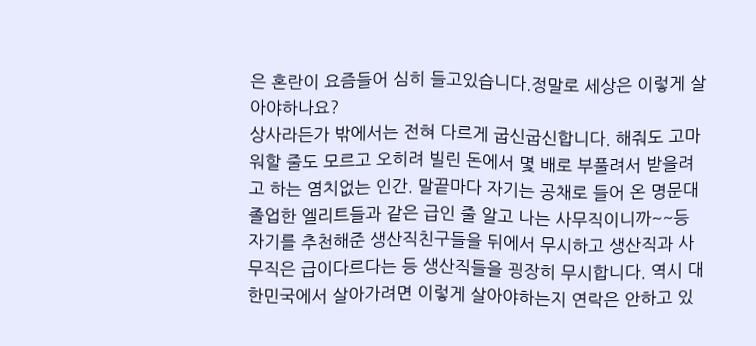은 혼란이 요즘들어 심히 들고있습니다.정말로 세상은 이렇게 살아야하나요?
상사라든가 밖에서는 전혀 다르게 굽신굽신합니다. 해줘도 고마워할 줄도 모르고 오히려 빌린 돈에서 몇 배로 부풀려서 받을려고 하는 염치없는 인간. 말끝마다 자기는 공채로 들어 온 명문대 졸업한 엘리트들과 같은 급인 줄 알고 나는 사무직이니까~~등 자기를 추천해준 생산직친구들을 뒤에서 무시하고 생산직과 사무직은 급이다르다는 등 생산직들을 굉장히 무시합니다. 역시 대한민국에서 살아가려면 이렇게 살아야하는지 연락은 안하고 있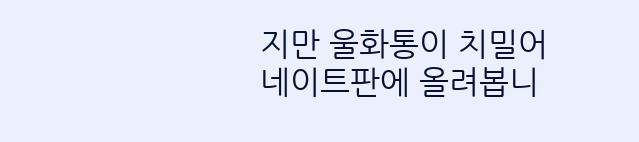지만 울화통이 치밀어 네이트판에 올려봅니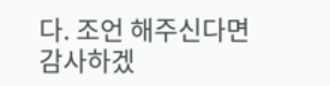다. 조언 해주신다면 감사하겠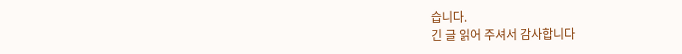습니다.
긴 글 읽어 주셔서 감사합니다